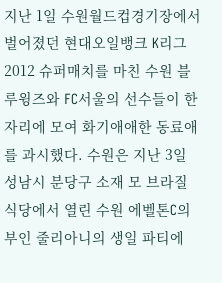지난 1일 수원월드컵경기장에서 벌어졌던 현대오일뱅크 K리그 2012 슈퍼매치를 마친 수원 블루윙즈와 FC서울의 선수들이 한 자리에 모여 화기애애한 동료애를 과시했다. 수원은 지난 3일 성남시 분당구 소재 모 브라질 식당에서 열린 수원 에벨톤C의 부인 줄리아니의 생일 파티에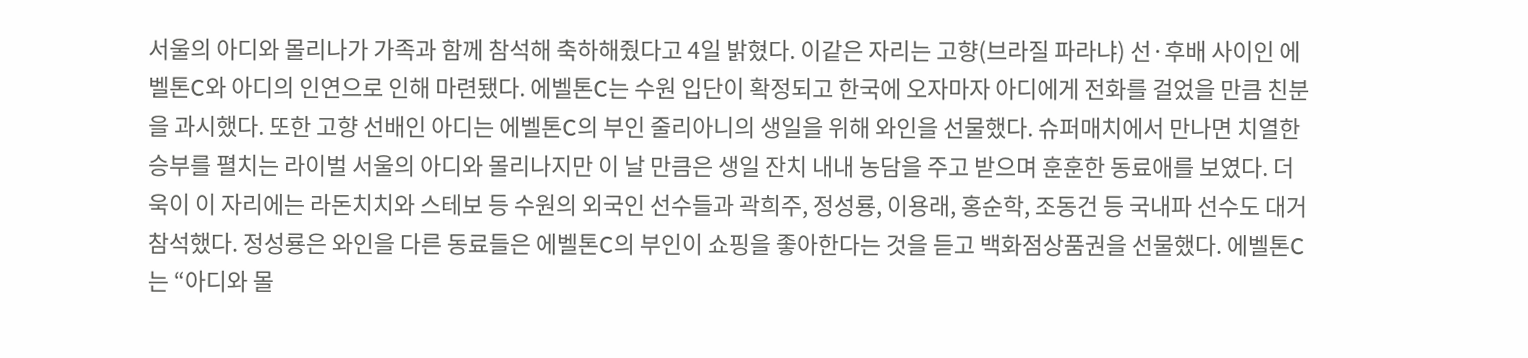서울의 아디와 몰리나가 가족과 함께 참석해 축하해줬다고 4일 밝혔다. 이같은 자리는 고향(브라질 파라냐) 선·후배 사이인 에벨톤C와 아디의 인연으로 인해 마련됐다. 에벨톤C는 수원 입단이 확정되고 한국에 오자마자 아디에게 전화를 걸었을 만큼 친분을 과시했다. 또한 고향 선배인 아디는 에벨톤C의 부인 줄리아니의 생일을 위해 와인을 선물했다. 슈퍼매치에서 만나면 치열한 승부를 펼치는 라이벌 서울의 아디와 몰리나지만 이 날 만큼은 생일 잔치 내내 농담을 주고 받으며 훈훈한 동료애를 보였다. 더욱이 이 자리에는 라돈치치와 스테보 등 수원의 외국인 선수들과 곽희주, 정성룡, 이용래, 홍순학, 조동건 등 국내파 선수도 대거 참석했다. 정성룡은 와인을 다른 동료들은 에벨톤C의 부인이 쇼핑을 좋아한다는 것을 듣고 백화점상품권을 선물했다. 에벨톤C는 “아디와 몰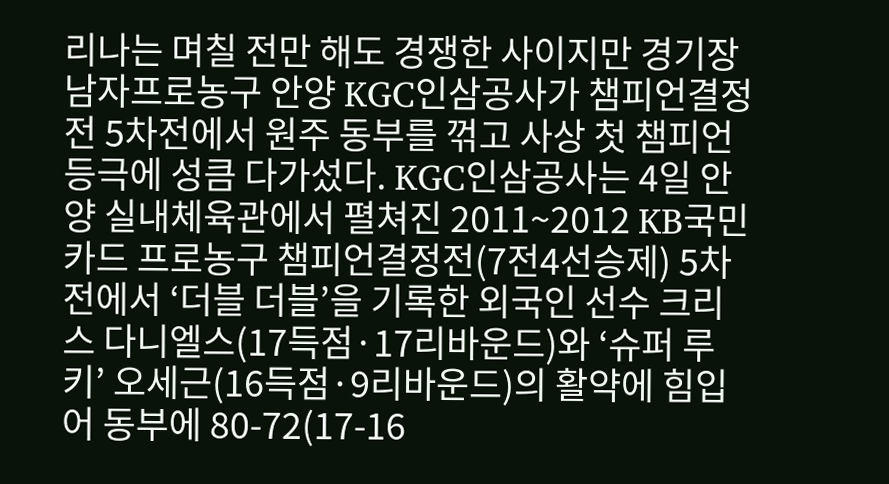리나는 며칠 전만 해도 경쟁한 사이지만 경기장
남자프로농구 안양 KGC인삼공사가 챔피언결정전 5차전에서 원주 동부를 꺾고 사상 첫 챔피언 등극에 성큼 다가섰다. KGC인삼공사는 4일 안양 실내체육관에서 펼쳐진 2011~2012 KB국민카드 프로농구 챔피언결정전(7전4선승제) 5차전에서 ‘더블 더블’을 기록한 외국인 선수 크리스 다니엘스(17득점·17리바운드)와 ‘슈퍼 루키’ 오세근(16득점·9리바운드)의 활약에 힘입어 동부에 80-72(17-16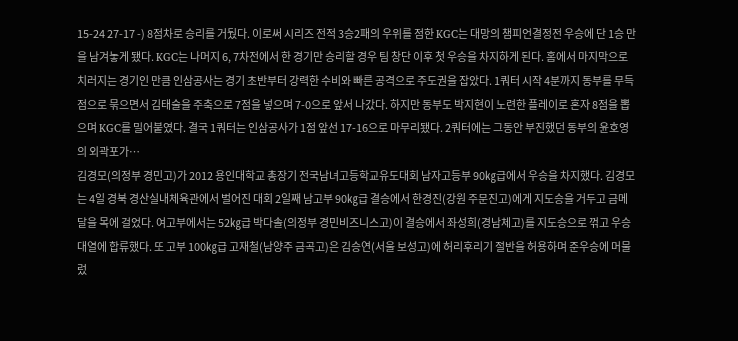15-24 27-17 -) 8점차로 승리를 거뒀다. 이로써 시리즈 전적 3승2패의 우위를 점한 KGC는 대망의 챔피언결정전 우승에 단 1승 만을 남겨놓게 됐다. KGC는 나머지 6, 7차전에서 한 경기만 승리할 경우 팀 창단 이후 첫 우승을 차지하게 된다. 홈에서 마지막으로 치러지는 경기인 만큼 인삼공사는 경기 초반부터 강력한 수비와 빠른 공격으로 주도권을 잡았다. 1쿼터 시작 4분까지 동부를 무득점으로 묶으면서 김태술을 주축으로 7점을 넣으며 7-0으로 앞서 나갔다. 하지만 동부도 박지현이 노련한 플레이로 혼자 8점을 뽑으며 KGC를 밀어붙였다. 결국 1쿼터는 인삼공사가 1점 앞선 17-16으로 마무리됐다. 2쿼터에는 그동안 부진했던 동부의 윤호영의 외곽포가…
김경모(의정부 경민고)가 2012 용인대학교 총장기 전국남녀고등학교유도대회 남자고등부 90㎏급에서 우승을 차지했다. 김경모는 4일 경북 경산실내체육관에서 벌어진 대회 2일째 남고부 90㎏급 결승에서 한경진(강원 주문진고)에게 지도승을 거두고 금메달을 목에 걸었다. 여고부에서는 52㎏급 박다솔(의정부 경민비즈니스고)이 결승에서 좌성희(경남체고)를 지도승으로 꺾고 우승 대열에 합류했다. 또 고부 100㎏급 고재철(남양주 금곡고)은 김승연(서울 보성고)에 허리후리기 절반을 허용하며 준우승에 머물렀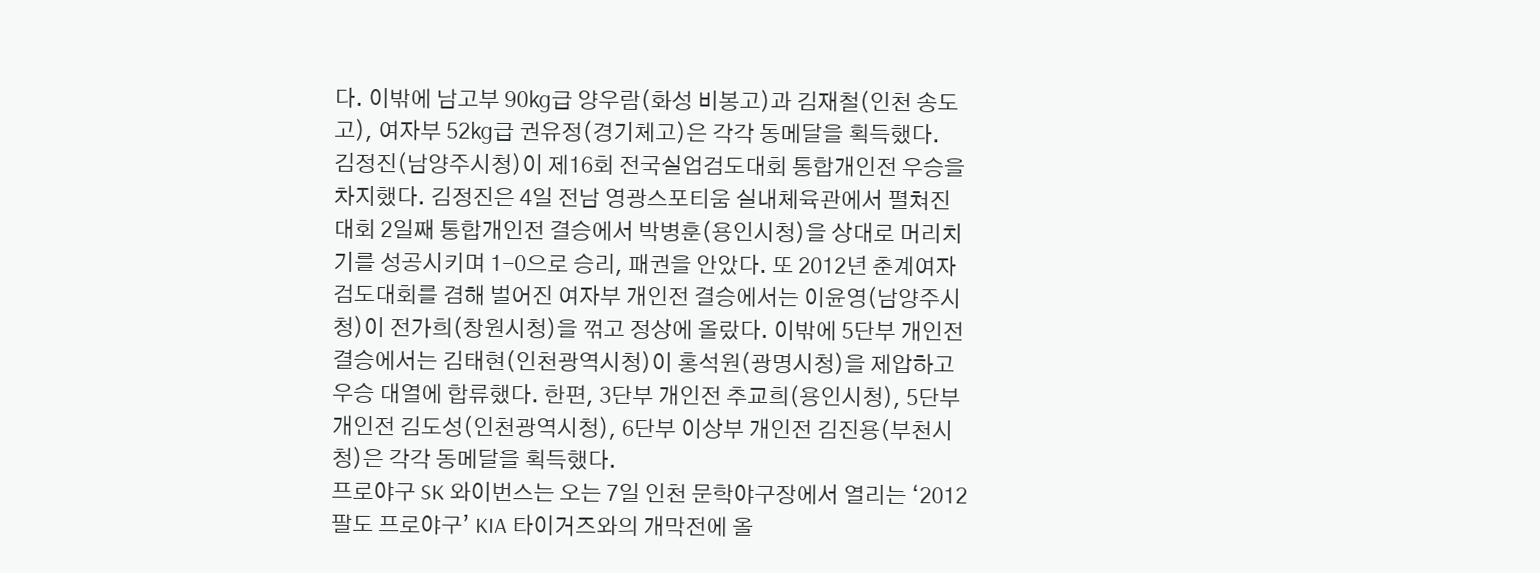다. 이밖에 남고부 90㎏급 양우람(화성 비봉고)과 김재철(인천 송도고), 여자부 52㎏급 권유정(경기체고)은 각각 동메달을 획득했다.
김정진(남양주시청)이 제16회 전국실업검도대회 통합개인전 우승을 차지했다. 김정진은 4일 전남 영광스포티움 실내체육관에서 펼쳐진 대회 2일째 통합개인전 결승에서 박병훈(용인시청)을 상대로 머리치기를 성공시키며 1-0으로 승리, 패권을 안았다. 또 2012년 춘계여자검도대회를 겸해 벌어진 여자부 개인전 결승에서는 이윤영(남양주시청)이 전가희(창원시청)을 꺾고 정상에 올랐다. 이밖에 5단부 개인전 결승에서는 김태현(인천광역시청)이 홍석원(광명시청)을 제압하고 우승 대열에 합류했다. 한편, 3단부 개인전 추교희(용인시청), 5단부 개인전 김도성(인천광역시청), 6단부 이상부 개인전 김진용(부천시청)은 각각 동메달을 획득했다.
프로야구 SK 와이번스는 오는 7일 인천 문학야구장에서 열리는 ‘2012 팔도 프로야구’ KIA 타이거즈와의 개막전에 올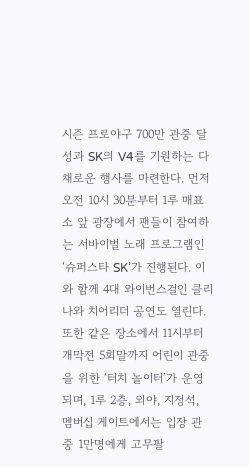시즌 프로야구 700만 관중 달성과 SK의 V4를 기원하는 다채로운 행사를 마련한다. 먼저 오전 10시 30분부터 1루 매표소 앞 광장에서 팬들이 참여하는 서바이벌 노래 프로그램인 ‘슈퍼스타 SK’가 진행된다. 이와 함께 4대 와이번스걸인 클리나와 치어리더 공연도 열린다. 또한 같은 장소에서 11시부터 개막전 5회말까지 어린이 관중을 위한 ‘터치 놀이터’가 운영되며, 1루 2층, 외야, 지정석, 멤버십 게이트에서는 입장 관중 1만명에게 고무팔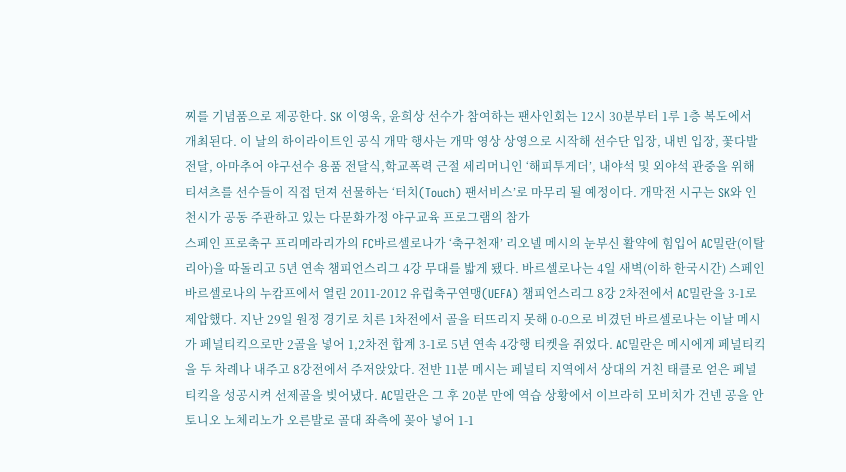찌를 기념품으로 제공한다. SK 이영욱, 윤희상 선수가 참여하는 팬사인회는 12시 30분부터 1루 1층 복도에서 개최된다. 이 날의 하이라이트인 공식 개막 행사는 개막 영상 상영으로 시작해 선수단 입장, 내빈 입장, 꽃다발 전달, 아마추어 야구선수 용품 전달식,학교폭력 근절 세리머니인 ‘해피투게더’, 내야석 및 외야석 관중을 위해 티셔츠를 선수들이 직접 던져 선물하는 ‘터치(Touch) 팬서비스’로 마무리 될 예정이다. 개막전 시구는 SK와 인천시가 공동 주관하고 있는 다문화가정 야구교육 프로그램의 참가
스페인 프로축구 프리메라리가의 FC바르셀로나가 ‘축구천재’ 리오넬 메시의 눈부신 활약에 힘입어 AC밀란(이탈리아)을 따돌리고 5년 연속 챔피언스리그 4강 무대를 밟게 됐다. 바르셀로나는 4일 새벽(이하 한국시간) 스페인 바르셀로나의 누캄프에서 열린 2011-2012 유럽축구연맹(UEFA) 챔피언스리그 8강 2차전에서 AC밀란을 3-1로 제압했다. 지난 29일 원정 경기로 치른 1차전에서 골을 터뜨리지 못해 0-0으로 비겼던 바르셀로나는 이날 메시가 페널티킥으로만 2골을 넣어 1,2차전 합계 3-1로 5년 연속 4강행 티켓을 쥐었다. AC밀란은 메시에게 페널티킥을 두 차례나 내주고 8강전에서 주저앉았다. 전반 11분 메시는 페널티 지역에서 상대의 거친 태클로 얻은 페널티킥을 성공시켜 선제골을 빚어냈다. AC밀란은 그 후 20분 만에 역습 상황에서 이브라히 모비치가 건넨 공을 안토니오 노체리노가 오른발로 골대 좌측에 꽂아 넣어 1-1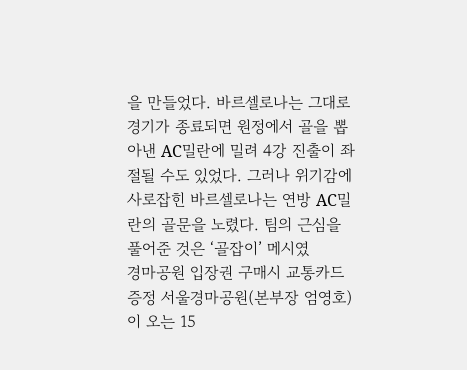을 만들었다. 바르셀로나는 그대로 경기가 종료되면 원정에서 골을 뽑아낸 AC밀란에 밀려 4강 진출이 좌절될 수도 있었다. 그러나 위기감에 사로잡힌 바르셀로나는 연방 AC밀란의 골문을 노렸다. 팀의 근심을 풀어준 것은 ‘골잡이’ 메시였
경마공원 입장권 구매시 교통카드 증정 서울경마공원(본부장 엄영호)이 오는 15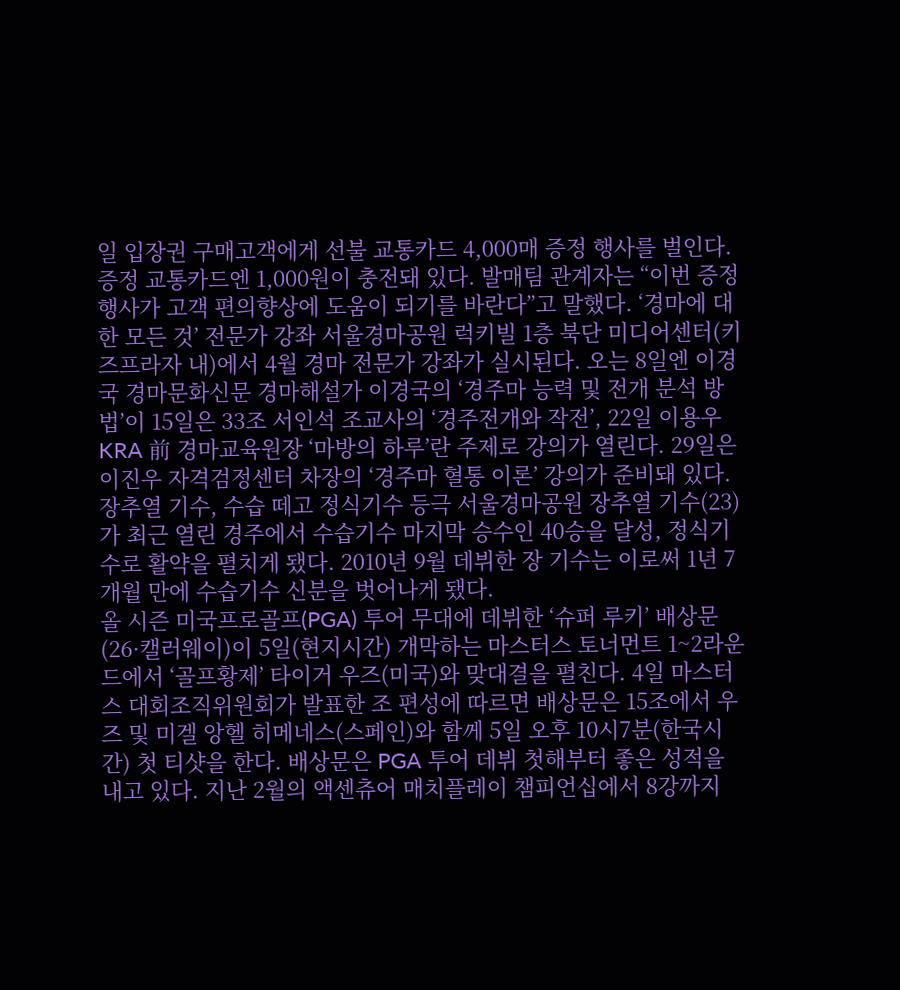일 입장권 구매고객에게 선불 교통카드 4,000매 증정 행사를 벌인다. 증정 교통카드엔 1,000원이 충전돼 있다. 발매팀 관계자는 “이번 증정행사가 고객 편의향상에 도움이 되기를 바란다”고 말했다. ‘경마에 대한 모든 것’ 전문가 강좌 서울경마공원 럭키빌 1층 북단 미디어센터(키즈프라자 내)에서 4월 경마 전문가 강좌가 실시된다. 오는 8일엔 이경국 경마문화신문 경마해설가 이경국의 ‘경주마 능력 및 전개 분석 방법’이 15일은 33조 서인석 조교사의 ‘경주전개와 작전’, 22일 이용우 KRA 前 경마교육원장 ‘마방의 하루’란 주제로 강의가 열린다. 29일은 이진우 자격검정센터 차장의 ‘경주마 혈통 이론’ 강의가 준비돼 있다. 장추열 기수, 수습 떼고 정식기수 등극 서울경마공원 장추열 기수(23)가 최근 열린 경주에서 수습기수 마지막 승수인 40승을 달성, 정식기수로 활약을 펼치게 됐다. 2010년 9월 데뷔한 장 기수는 이로써 1년 7개월 만에 수습기수 신분을 벗어나게 됐다.
올 시즌 미국프로골프(PGA) 투어 무대에 데뷔한 ‘슈퍼 루키’ 배상문(26·캘러웨이)이 5일(현지시간) 개막하는 마스터스 토너먼트 1~2라운드에서 ‘골프황제’ 타이거 우즈(미국)와 맞대결을 펼친다. 4일 마스터스 대회조직위원회가 발표한 조 편성에 따르면 배상문은 15조에서 우즈 및 미겔 앙헬 히메네스(스페인)와 함께 5일 오후 10시7분(한국시간) 첫 티샷을 한다. 배상문은 PGA 투어 데뷔 첫해부터 좋은 성적을 내고 있다. 지난 2월의 액센츄어 매치플레이 챔피언십에서 8강까지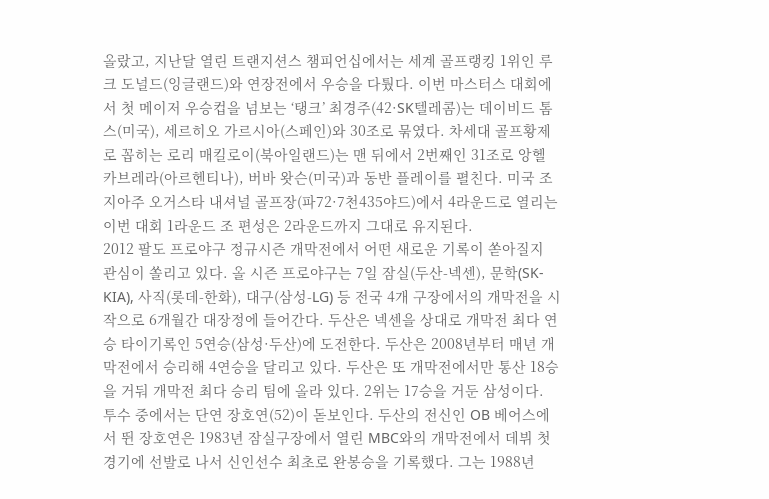올랐고, 지난달 열린 트랜지션스 챔피언십에서는 세계 골프랭킹 1위인 루크 도널드(잉글랜드)와 연장전에서 우승을 다퉜다. 이번 마스터스 대회에서 첫 메이저 우승컵을 넘보는 ‘탱크’ 최경주(42·SK텔레콤)는 데이비드 톰스(미국), 세르히오 가르시아(스페인)와 30조로 묶였다. 차세대 골프황제로 꼽히는 로리 매킬로이(북아일랜드)는 맨 뒤에서 2번째인 31조로 앙헬 카브레라(아르헨티나), 버바 왓슨(미국)과 동반 플레이를 펼친다. 미국 조지아주 오거스타 내셔널 골프장(파72·7천435야드)에서 4라운드로 열리는 이번 대회 1라운드 조 편성은 2라운드까지 그대로 유지된다.
2012 팔도 프로야구 정규시즌 개막전에서 어떤 새로운 기록이 쏟아질지 관심이 쏠리고 있다. 올 시즌 프로야구는 7일 잠실(두산-넥센), 문학(SK-KIA), 사직(롯데-한화), 대구(삼성-LG) 등 전국 4개 구장에서의 개막전을 시작으로 6개월간 대장정에 들어간다. 두산은 넥센을 상대로 개막전 최다 연승 타이기록인 5연승(삼성·두산)에 도전한다. 두산은 2008년부터 매년 개막전에서 승리해 4연승을 달리고 있다. 두산은 또 개막전에서만 통산 18승을 거둬 개막전 최다 승리 팀에 올라 있다. 2위는 17승을 거둔 삼성이다. 투수 중에서는 단연 장호연(52)이 돋보인다. 두산의 전신인 OB 베어스에서 뛴 장호연은 1983년 잠실구장에서 열린 MBC와의 개막전에서 데뷔 첫 경기에 선발로 나서 신인선수 최초로 완봉승을 기록했다. 그는 1988년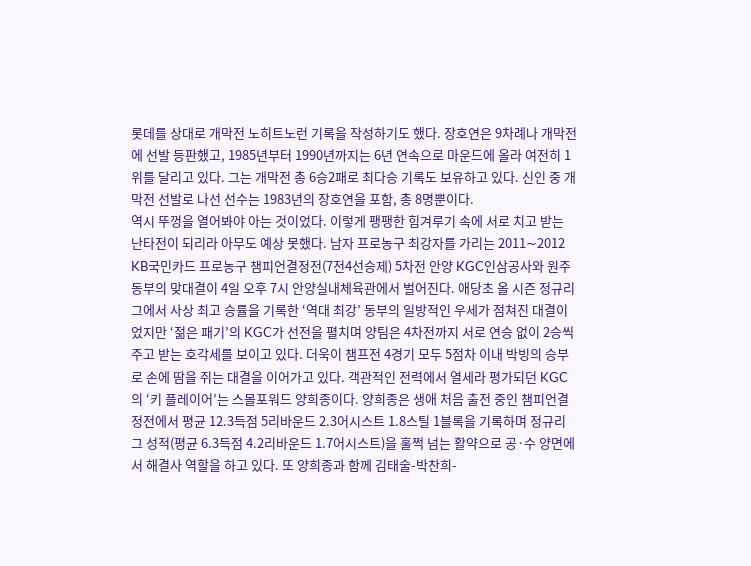롯데를 상대로 개막전 노히트노런 기록을 작성하기도 했다. 장호연은 9차례나 개막전에 선발 등판했고, 1985년부터 1990년까지는 6년 연속으로 마운드에 올라 여전히 1위를 달리고 있다. 그는 개막전 총 6승2패로 최다승 기록도 보유하고 있다. 신인 중 개막전 선발로 나선 선수는 1983년의 장호연을 포함, 총 8명뿐이다.
역시 뚜껑을 열어봐야 아는 것이었다. 이렇게 팽팽한 힘겨루기 속에 서로 치고 받는 난타전이 되리라 아무도 예상 못했다. 남자 프로농구 최강자를 가리는 2011∼2012 KB국민카드 프로농구 챔피언결정전(7전4선승제) 5차전 안양 KGC인삼공사와 원주 동부의 맞대결이 4일 오후 7시 안양실내체육관에서 벌어진다. 애당초 올 시즌 정규리그에서 사상 최고 승률을 기록한 ‘역대 최강’ 동부의 일방적인 우세가 점쳐진 대결이었지만 ‘젊은 패기’의 KGC가 선전을 펼치며 양팀은 4차전까지 서로 연승 없이 2승씩 주고 받는 호각세를 보이고 있다. 더욱이 챔프전 4경기 모두 5점차 이내 박빙의 승부로 손에 땀을 쥐는 대결을 이어가고 있다. 객관적인 전력에서 열세라 평가되던 KGC의 ‘키 플레이어’는 스몰포워드 양희종이다. 양희종은 생애 처음 출전 중인 챔피언결정전에서 평균 12.3득점 5리바운드 2.3어시스트 1.8스틸 1블록을 기록하며 정규리그 성적(평균 6.3득점 4.2리바운드 1.7어시스트)을 훌쩍 넘는 활약으로 공·수 양면에서 해결사 역할을 하고 있다. 또 양희종과 함께 김태술-박찬희-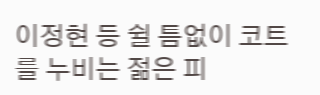이정현 등 쉴 틈없이 코트를 누비는 젊은 피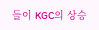들이 KGC의 상승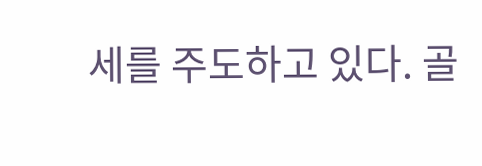세를 주도하고 있다. 골